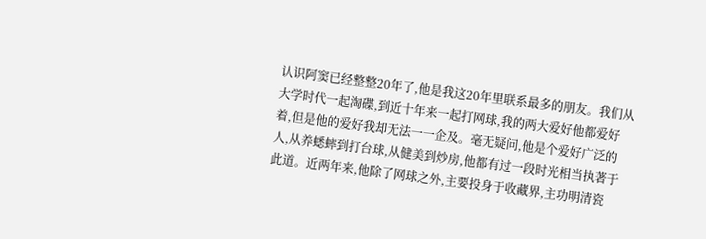认识阿窦已经整整20年了,他是我这20年里联系最多的朋友。我们从大学时代一起淘碟,到近十年来一起打网球,我的两大爱好他都爱好着,但是他的爱好我却无法一一企及。毫无疑问,他是个爱好广泛的人,从养蟋蟀到打台球,从健美到炒房,他都有过一段时光相当执著于此道。近两年来,他除了网球之外,主要投身于收藏界,主功明清瓷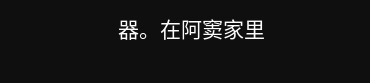器。在阿窦家里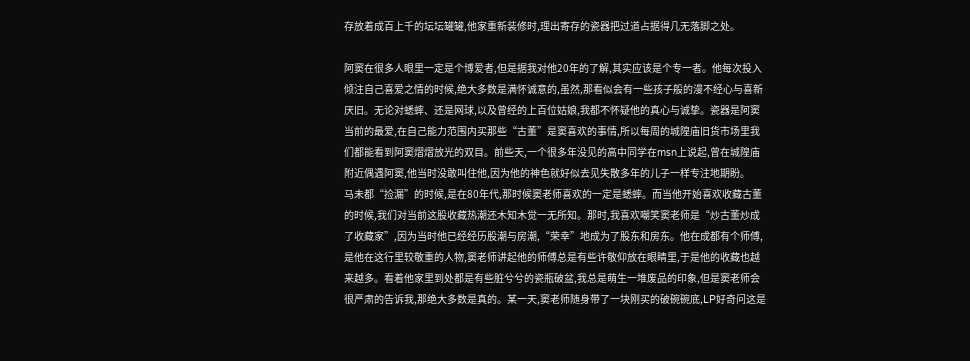存放着成百上千的坛坛罐罐,他家重新装修时,理出寄存的瓷器把过道占据得几无落脚之处。

阿窦在很多人眼里一定是个博爱者,但是据我对他20年的了解,其实应该是个专一者。他每次投入倾注自己喜爱之情的时候,绝大多数是满怀诚意的,虽然,那看似会有一些孩子般的漫不经心与喜新厌旧。无论对蟋蟀、还是网球,以及曾经的上百位姑娘,我都不怀疑他的真心与诚挚。瓷器是阿窦当前的最爱,在自己能力范围内买那些“古董”是窦喜欢的事情,所以每周的城隍庙旧货市场里我们都能看到阿窦熠熠放光的双目。前些天,一个很多年没见的高中同学在msn上说起,曾在城隍庙附近偶遇阿窦,他当时没敢叫住他,因为他的神色就好似去见失散多年的儿子一样专注地期盼。
马未都“捡漏”的时候,是在80年代,那时候窦老师喜欢的一定是蟋蟀。而当他开始喜欢收藏古董的时候,我们对当前这股收藏热潮还木知木觉一无所知。那时,我喜欢嘲笑窦老师是“炒古董炒成了收藏家”,因为当时他已经经历股潮与房潮,“荣幸”地成为了股东和房东。他在成都有个师傅,是他在这行里较敬重的人物,窦老师讲起他的师傅总是有些许敬仰放在眼睛里,于是他的收藏也越来越多。看着他家里到处都是有些脏兮兮的瓷瓶破盆,我总是萌生一堆废品的印象,但是窦老师会很严肃的告诉我,那绝大多数是真的。某一天,窦老师随身带了一块刚买的破碗碗底,LP好奇问这是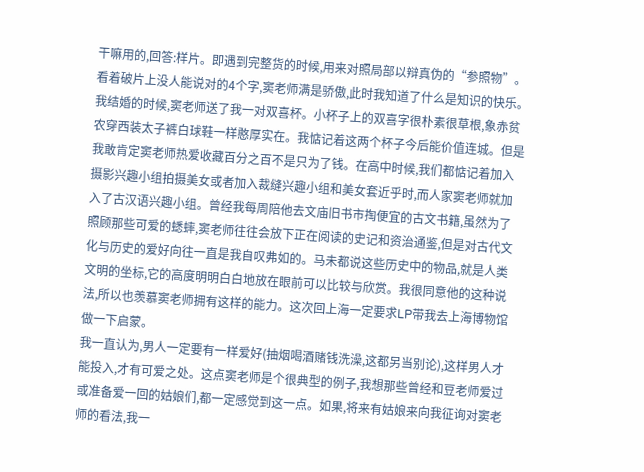干嘛用的,回答:样片。即遇到完整货的时候,用来对照局部以辩真伪的“参照物”。看着破片上没人能说对的4个字,窦老师满是骄傲,此时我知道了什么是知识的快乐。
我结婚的时候,窦老师送了我一对双喜杯。小杯子上的双喜字很朴素很草根,象赤贫农穿西装太子裤白球鞋一样憨厚实在。我惦记着这两个杯子今后能价值连城。但是我敢肯定窦老师热爱收藏百分之百不是只为了钱。在高中时候,我们都惦记着加入摄影兴趣小组拍摄美女或者加入裁缝兴趣小组和美女套近乎时,而人家窦老师就加入了古汉语兴趣小组。曾经我每周陪他去文庙旧书市掏便宜的古文书籍,虽然为了照顾那些可爱的蟋蟀,窦老师往往会放下正在阅读的史记和资治通鉴,但是对古代文化与历史的爱好向往一直是我自叹弗如的。马未都说这些历史中的物品,就是人类文明的坐标,它的高度明明白白地放在眼前可以比较与欣赏。我很同意他的这种说法,所以也羡慕窦老师拥有这样的能力。这次回上海一定要求LP带我去上海博物馆做一下启蒙。
我一直认为,男人一定要有一样爱好(抽烟喝酒赌钱洗澡,这都另当别论),这样男人才能投入,才有可爱之处。这点窦老师是个很典型的例子,我想那些曾经和豆老师爱过或准备爱一回的姑娘们,都一定感觉到这一点。如果,将来有姑娘来向我征询对窦老师的看法,我一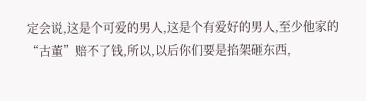定会说,这是个可爱的男人,这是个有爱好的男人,至少他家的“古董”赔不了钱,所以,以后你们要是掐架砸东西,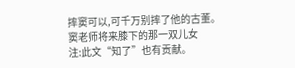摔窦可以,可千万别摔了他的古董。
窦老师将来膝下的那一双儿女
注:此文“知了”也有贡献。